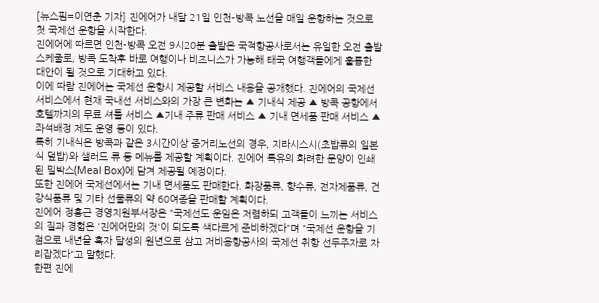[뉴스핌=이연춘 기자] 진에어가 내달 21일 인천-방콕 노선을 매일 운항하는 것으로 첫 국제선 운항을 시작한다.
진에어에 따르면 인천-방콕 오전 9시20분 출발은 국적항공사로서는 유일한 오전 출발 스케줄로, 방콕 도착후 바로 여행이나 비즈니스가 가능해 태국 여행객들에게 훌륭한 대안이 될 것으로 기대하고 있다.
이에 따람 진에어는 국제선 운항시 제공할 서비스 내용을 공개했다. 진에어의 국제선 서비스에서 현재 국내선 서비스와의 가장 큰 변화는 ▲ 기내식 제공 ▲ 방콕 공항에서 호텔까지의 무료 셔틀 서비스 ▲기내 주류 판매 서비스 ▲ 기내 면세품 판매 서비스 ▲ 좌석배정 제도 운영 등이 있다.
특히 기내식은 방콕과 같은 3시간이상 중거리노선의 경우, 지라시스시(초밥류의 일본식 덮밥)와 샐러드 류 등 메뉴를 제공할 계획이다. 진에어 특유의 화려한 문양이 인쇄된 밀박스(Meal Box)에 담겨 제공될 예정이다.
또한 진에어 국제선에서는 기내 면세품도 판매한다. 화장품류, 향수류, 전자제품류, 건강식품류 및 기타 선물류의 약 60여종을 판매할 계획이다.
진에어 정홍근 경영지원부서장은 "국제선도 운임은 저렴하되 고객들이 느끼는 서비스의 질과 경험은 '진에어만의 것'이 되도록 색다르게 준비하겠다"며 "국제선 운항을 기점으로 내년을 흑자 달성의 원년으로 삼고 저비용항공사의 국제선 취항 선두주자로 자리잡겠다"고 말했다.
한편 진에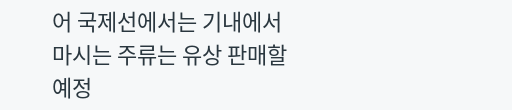어 국제선에서는 기내에서 마시는 주류는 유상 판매할 예정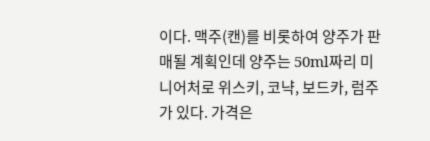이다. 맥주(캔)를 비롯하여 양주가 판매될 계획인데 양주는 50ml짜리 미니어처로 위스키, 코냑, 보드카, 럼주가 있다. 가격은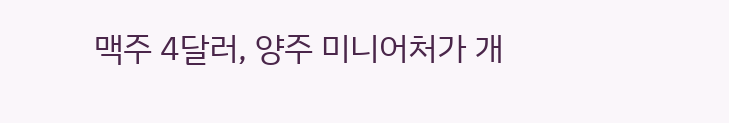맥주 4달러, 양주 미니어처가 개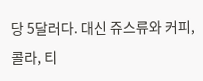당 5달러다. 대신 쥬스류와 커피, 콜라, 티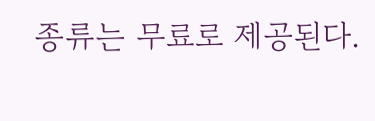종류는 무료로 제공된다.